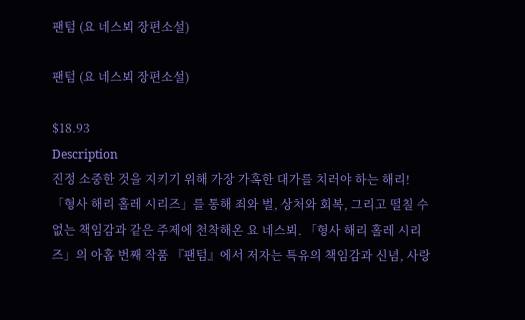팬텀 (요 네스뵈 장편소설)

팬텀 (요 네스뵈 장편소설)

$18.93
Description
진정 소중한 것을 지키기 위해 가장 가혹한 대가를 치러야 하는 해리!
「형사 해리 홀레 시리즈」를 통해 죄와 벌, 상처와 회복, 그리고 떨칠 수 없는 책임감과 같은 주제에 천착해온 요 네스뵈. 「형사 해리 홀레 시리즈」의 아홉 번째 작품 『팬텀』에서 저자는 특유의 책임감과 신념, 사랑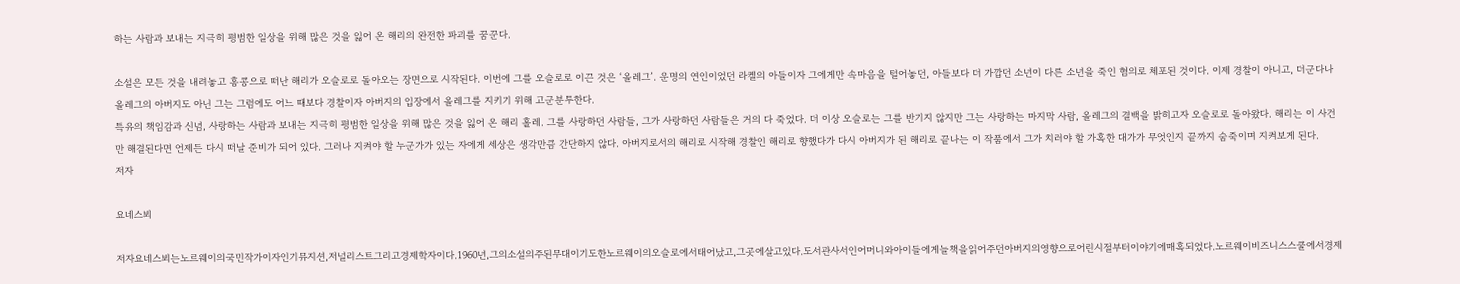하는 사람과 보내는 지극히 평범한 일상을 위해 많은 것을 잃어 온 해리의 완전한 파괴를 꿈꾼다.

소설은 모든 것을 내려놓고 홍콩으로 떠난 해리가 오슬로로 돌아오는 장면으로 시작된다. 이번에 그를 오슬로로 이끈 것은 ‘올레그’. 운명의 연인이었던 라켈의 아들이자 그에게만 속마음을 털어놓던, 아들보다 더 가깝던 소년이 다른 소년을 죽인 혐의로 체포된 것이다. 이제 경찰이 아니고, 더군다나 올레그의 아버지도 아닌 그는 그럼에도 어느 때보다 경찰이자 아버지의 입장에서 올레그를 지키기 위해 고군분투한다.
특유의 책임감과 신념, 사랑하는 사람과 보내는 지극히 평범한 일상을 위해 많은 것을 잃어 온 해리 홀레. 그를 사랑하던 사람들, 그가 사랑하던 사람들은 거의 다 죽었다. 더 이상 오슬로는 그를 반기지 않지만 그는 사랑하는 마지막 사람, 올레그의 결백을 밝히고자 오슬로로 돌아왔다. 해리는 이 사건만 해결된다면 언제든 다시 떠날 준비가 되어 있다. 그러나 지켜야 할 누군가가 있는 자에게 세상은 생각만큼 간단하지 않다. 아버지로서의 해리로 시작해 경찰인 해리로 향했다가 다시 아버지가 된 해리로 끝나는 이 작품에서 그가 치러야 할 가혹한 대가가 무엇인지 끝까지 숨죽이며 지켜보게 된다.
저자

요네스뵈

저자요네스뵈는노르웨이의국민작가이자인기뮤지션,저널리스트그리고경제학자이다.1960년,그의소설의주된무대이기도한노르웨이의오슬로에서태어났고,그곳에살고있다.도서관사서인어머니와아이들에게늘책을읽어주던아버지의영향으로어린시절부터이야기에매혹되었다.노르웨이비즈니스스쿨에서경제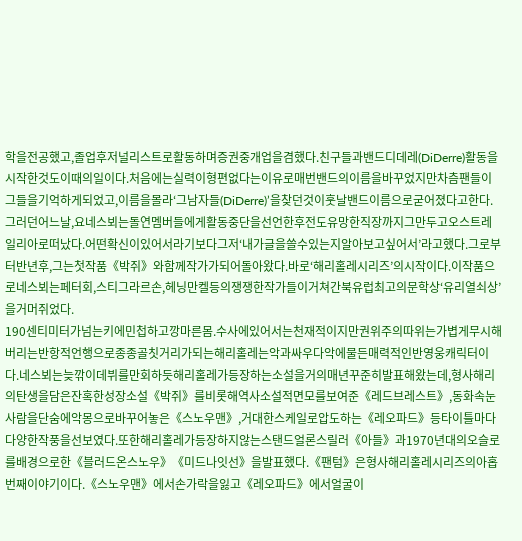학을전공했고,졸업후저널리스트로활동하며증권중개업을겸했다.친구들과밴드디데레(DiDerre)활동을시작한것도이때의일이다.처음에는실력이형편없다는이유로매번밴드의이름을바꾸었지만차츰팬들이그들을기억하게되었고,이름을몰라‘그남자들(DiDerre)’을찾던것이훗날밴드이름으로굳어졌다고한다.그러던어느날,요네스뵈는돌연멤버들에게활동중단을선언한후전도유망한직장까지그만두고오스트레일리아로떠났다.어떤확신이있어서라기보다그저‘내가글을쓸수있는지알아보고싶어서’라고했다.그로부터반년후,그는첫작품《박쥐》와함께작가가되어돌아왔다.바로‘해리홀레시리즈’의시작이다.이작품으로네스뵈는페터회,스티그라르손,헤닝만켈등의쟁쟁한작가들이거쳐간북유럽최고의문학상‘유리열쇠상’을거머쥐었다.
190센티미터가넘는키에민첩하고깡마른몸.수사에있어서는천재적이지만권위주의따위는가볍게무시해버리는반항적언행으로종종골칫거리가되는해리홀레는악과싸우다악에물든매력적인반영웅캐릭터이다.네스뵈는늦깎이데뷔를만회하듯해리홀레가등장하는소설을거의매년꾸준히발표해왔는데,형사해리의탄생을담은잔혹한성장소설《박쥐》를비롯해역사소설적면모를보여준《레드브레스트》,동화속눈사람을단숨에악몽으로바꾸어놓은《스노우맨》,거대한스케일로압도하는《레오파드》등타이틀마다다양한작풍을선보였다.또한해리홀레가등장하지않는스탠드얼론스릴러《아들》과1970년대의오슬로를배경으로한《블러드온스노우》《미드나잇선》을발표했다.《팬텀》은형사해리홀레시리즈의아홉번째이야기이다.《스노우맨》에서손가락을잃고《레오파드》에서얼굴이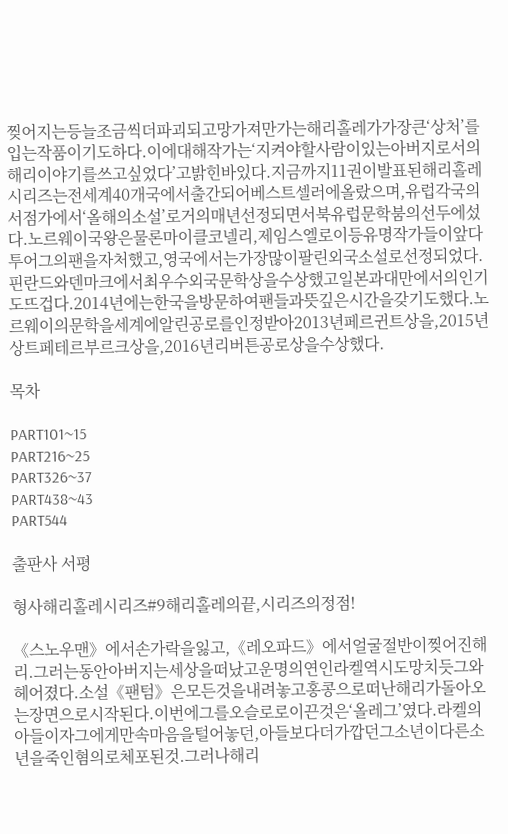찢어지는등늘조금씩더파괴되고망가져만가는해리홀레가가장큰‘상처’를입는작품이기도하다.이에대해작가는‘지켜야할사람이있는아버지로서의해리이야기를쓰고싶었다’고밝힌바있다.지금까지11권이발표된해리홀레시리즈는전세계40개국에서출간되어베스트셀러에올랐으며,유럽각국의서점가에서‘올해의소설’로거의매년선정되면서북유럽문학붐의선두에섰다.노르웨이국왕은물론마이클코넬리,제임스엘로이등유명작가들이앞다투어그의팬을자처했고,영국에서는가장많이팔린외국소설로선정되었다.핀란드와덴마크에서최우수외국문학상을수상했고일본과대만에서의인기도뜨겁다.2014년에는한국을방문하여팬들과뜻깊은시간을갖기도했다.노르웨이의문학을세계에알린공로를인정받아2013년페르귄트상을,2015년상트페테르부르크상을,2016년리버튼공로상을수상했다.

목차

PART101~15
PART216~25
PART326~37
PART438~43
PART544

출판사 서평

형사해리홀레시리즈#9해리홀레의끝,시리즈의정점!

《스노우맨》에서손가락을잃고,《레오파드》에서얼굴절반이찢어진해리.그러는동안아버지는세상을떠났고운명의연인라켈역시도망치듯그와헤어졌다.소설《팬텀》은모든것을내려놓고홍콩으로떠난해리가돌아오는장면으로시작된다.이번에그를오슬로로이끈것은‘올레그’였다.라켈의아들이자그에게만속마음을털어놓던,아들보다더가깝던그소년이다른소년을죽인혐의로체포된것.그러나해리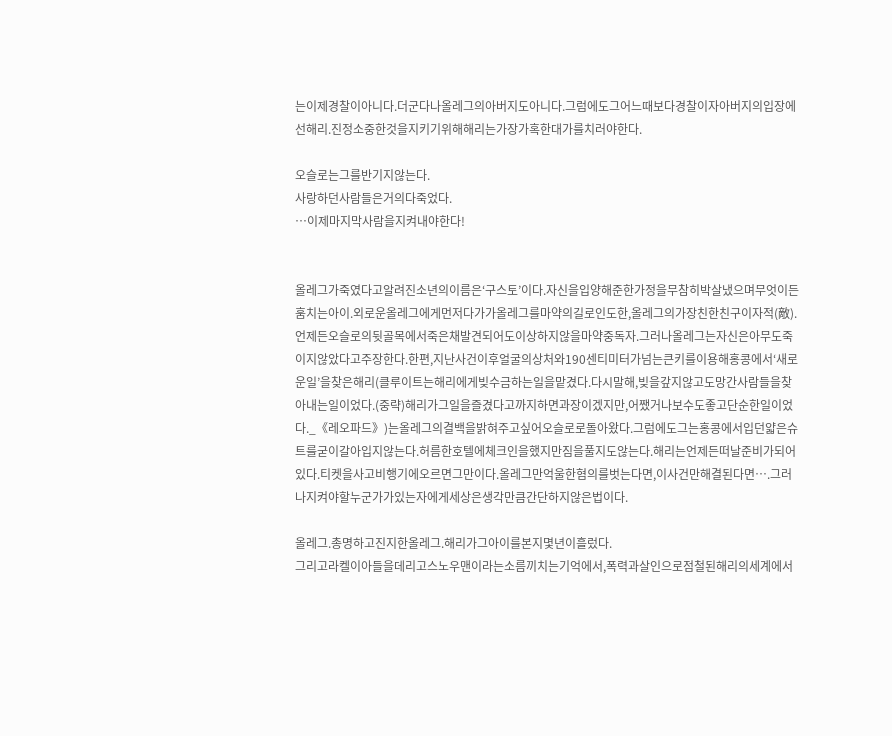는이제경찰이아니다.더군다나올레그의아버지도아니다.그럼에도그어느때보다경찰이자아버지의입장에선해리.진정소중한것을지키기위해해리는가장가혹한대가를치러야한다.

오슬로는그를반기지않는다.
사랑하던사람들은거의다죽었다.
…이제마지막사람을지켜내야한다!


올레그가죽였다고알려진소년의이름은‘구스토’이다.자신을입양해준한가정을무참히박살냈으며무엇이든훔치는아이.외로운올레그에게먼저다가가올레그를마약의길로인도한,올레그의가장친한친구이자적(敵).언제든오슬로의뒷골목에서죽은채발견되어도이상하지않을마약중독자.그러나올레그는자신은아무도죽이지않았다고주장한다.한편,지난사건이후얼굴의상처와190센티미터가넘는큰키를이용해홍콩에서‘새로운일’을찾은해리(클루이트는해리에게빚수금하는일을맡겼다.다시말해,빚을갚지않고도망간사람들을찾아내는일이었다.(중략)해리가그일을즐겼다고까지하면과장이겠지만,어쨌거나보수도좋고단순한일이었다._《레오파드》)는올레그의결백을밝혀주고싶어오슬로로돌아왔다.그럼에도그는홍콩에서입던얇은슈트를굳이갈아입지않는다.허름한호텔에체크인을했지만짐을풀지도않는다.해리는언제든떠날준비가되어있다.티켓을사고비행기에오르면그만이다.올레그만억울한혐의를벗는다면,이사건만해결된다면….그러나지켜야할누군가가있는자에게세상은생각만큼간단하지않은법이다.

올레그.총명하고진지한올레그.해리가그아이를본지몇년이흘렀다.
그리고라켈이아들을데리고스노우맨이라는소름끼치는기억에서,폭력과살인으로점철된해리의세계에서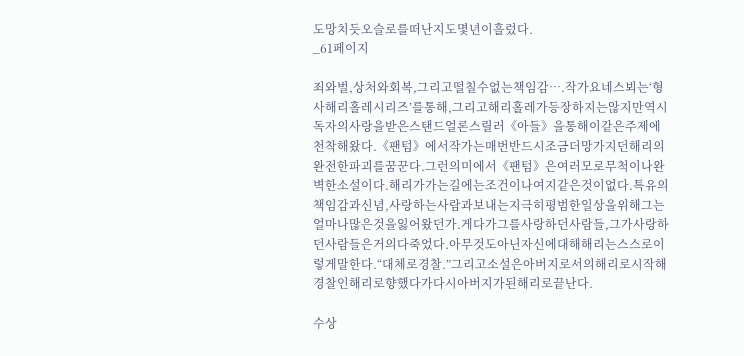도망치듯오슬로를떠난지도몇년이흘렀다.
_61페이지

죄와벌,상처와회복,그리고떨칠수없는책임감….작가요네스뵈는‘형사해리홀레시리즈’를통해,그리고해리홀레가등장하지는않지만역시독자의사랑을받은스탠드얼론스릴러《아들》을통해이같은주제에천착해왔다.《팬텀》에서작가는매번반드시조금더망가지던해리의완전한파괴를꿈꾼다.그런의미에서《팬텀》은여러모로무척이나완벽한소설이다.해리가가는길에는조건이나여지같은것이없다.특유의책임감과신념,사랑하는사람과보내는지극히평범한일상을위해그는얼마나많은것을잃어왔던가.게다가그를사랑하던사람들,그가사랑하던사람들은거의다죽었다.아무것도아닌자신에대해해리는스스로이렇게말한다.“대체로경찰.”그리고소설은아버지로서의해리로시작해경찰인해리로향했다가다시아버지가된해리로끝난다.

수상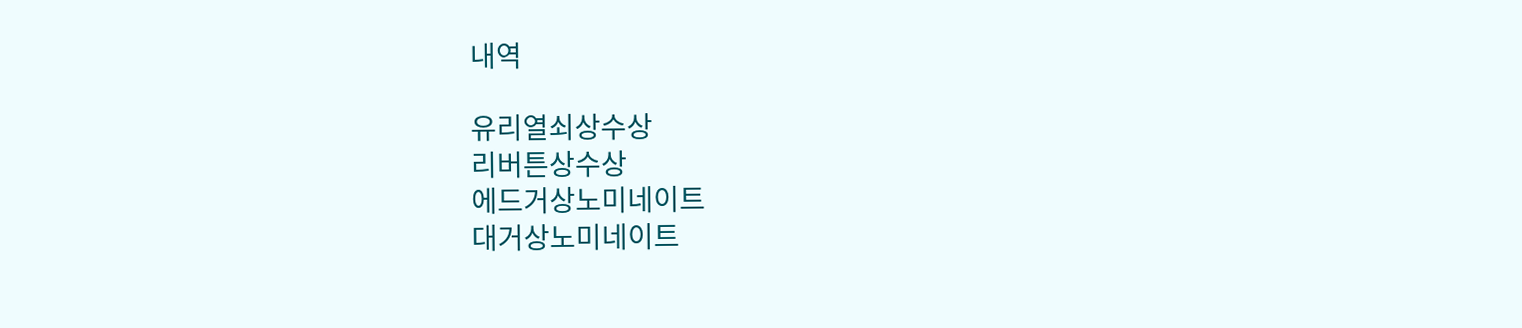내역

유리열쇠상수상
리버튼상수상
에드거상노미네이트
대거상노미네이트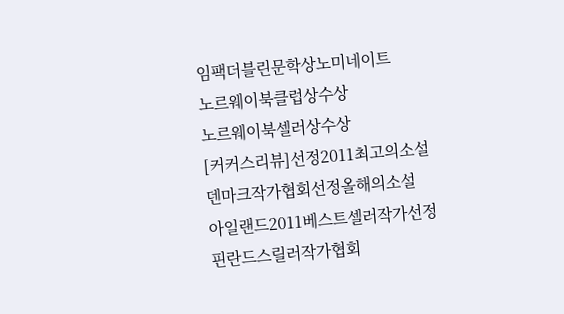임팩더블린문학상노미네이트
노르웨이북클럽상수상
노르웨이북셀러상수상
[커커스리뷰]선정2011최고의소설
덴마크작가협회선정올해의소설
아일랜드2011베스트셀러작가선정
핀란드스릴러작가협회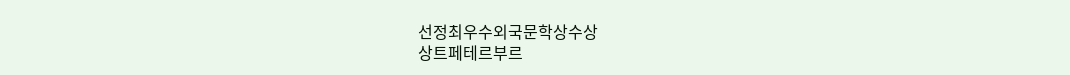선정최우수외국문학상수상
상트페테르부르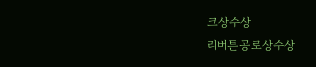크상수상
리버튼공로상수상